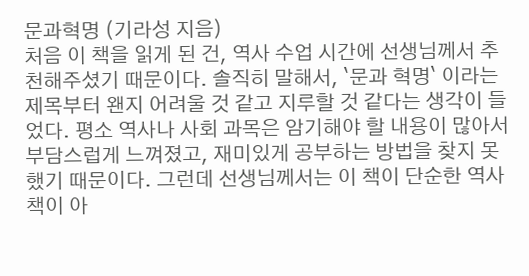문과혁명 (기라성 지음)
처음 이 책을 읽게 된 건, 역사 수업 시간에 선생님께서 추천해주셨기 때문이다. 솔직히 말해서, `문과 혁명` 이라는 제목부터 왠지 어려울 것 같고 지루할 것 같다는 생각이 들었다. 평소 역사나 사회 과목은 암기해야 할 내용이 많아서 부담스럽게 느껴졌고, 재미있게 공부하는 방법을 찾지 못했기 때문이다. 그런데 선생님께서는 이 책이 단순한 역사책이 아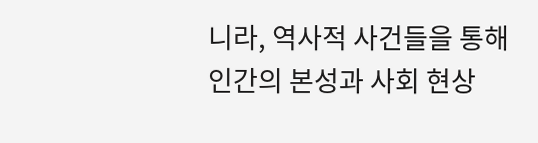니라, 역사적 사건들을 통해 인간의 본성과 사회 현상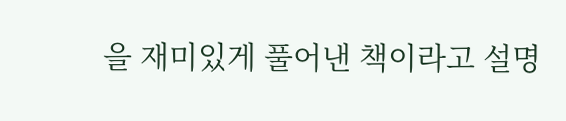을 재미있게 풀어낸 책이라고 설명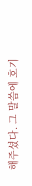해주셨다. 그 말씀에 호기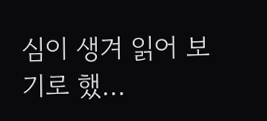심이 생겨 읽어 보기로 했…